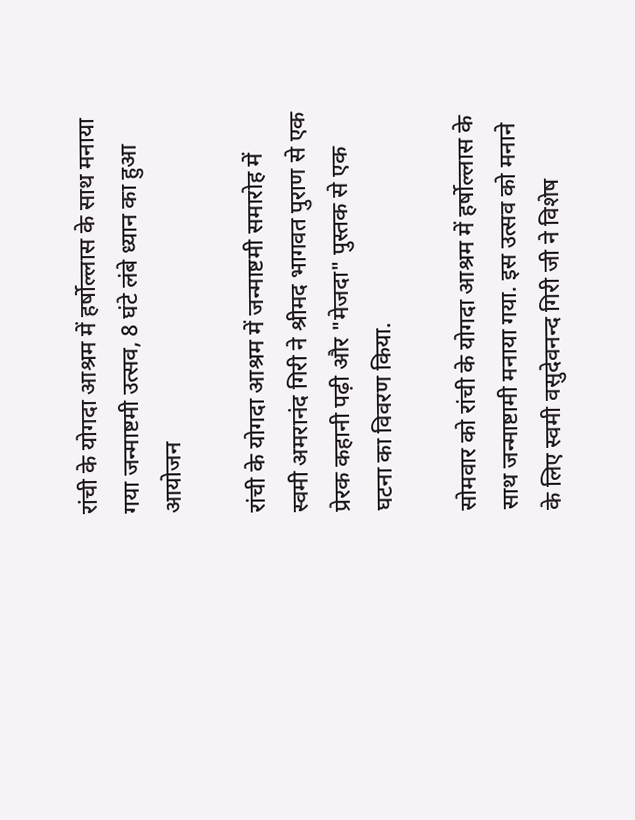रांची के योगदा आश्रम में हर्षोल्लास के साथ मनाया गया जन्माष्टमी उत्सव, 8 घंटे लंबे ध्यान का हुआ आयोजन

रांची के योगदा आश्रम में जन्माष्टमी समारोह में स्वमी अमरानंद गिरी ने श्रीमद भागवत पुराण से एक प्रेरक कहानी पढ़ी और "मेजदा" पुस्तक से एक घटना का विवरण किया.

सोमवार को रांची के योगदा आश्रम में हर्षोल्लास के साथ जन्माष्टामी मनाया गया. इस उत्सव को मनाने के लिए स्वमी वसुदेवनन्द गिरी जी ने विशेष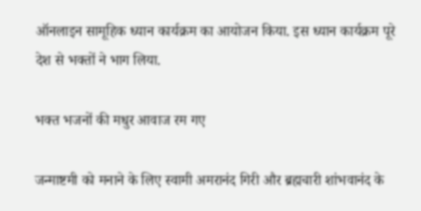ऑनलाइन सामूहिक ध्यान कार्यक्रम का आयोजन किया. इस ध्यान कार्यक्रम पूरे देश से भक्तों ने भाग लिया.

भक्त भजनों की मधुर आवाज रम गए

जन्माष्टमी को मनाने के लिए स्वामी अमरानंद गिरी और ब्रह्मचारी शांभवानंद के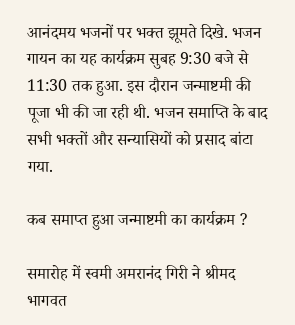आनंदमय भजनों पर भक्त झूमते दिखे. भजन गायन का यह कार्यक्रम सुबह 9:30 बजे से 11:30 तक हुआ. इस दौरान जन्माष्टमी की पूजा भी की जा रही थी. भजन समाप्ति के बाद सभी भक्तों और सन्यासियों को प्रसाद बांटा गया.

कब समाप्त हुआ जन्माष्टमी का कार्यक्रम ?

समारोह में स्वमी अमरानंद गिरी ने श्रीमद भागवत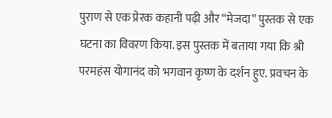पुराण से एक प्रेरक कहानी पढ़ी और “मेजदा” पुस्तक से एक घटना का विवरण किया. इस पुस्तक में बताया गया कि श्री परमहंस योगानंद को भगवान कृष्ण के दर्शन हुए. प्रवचन के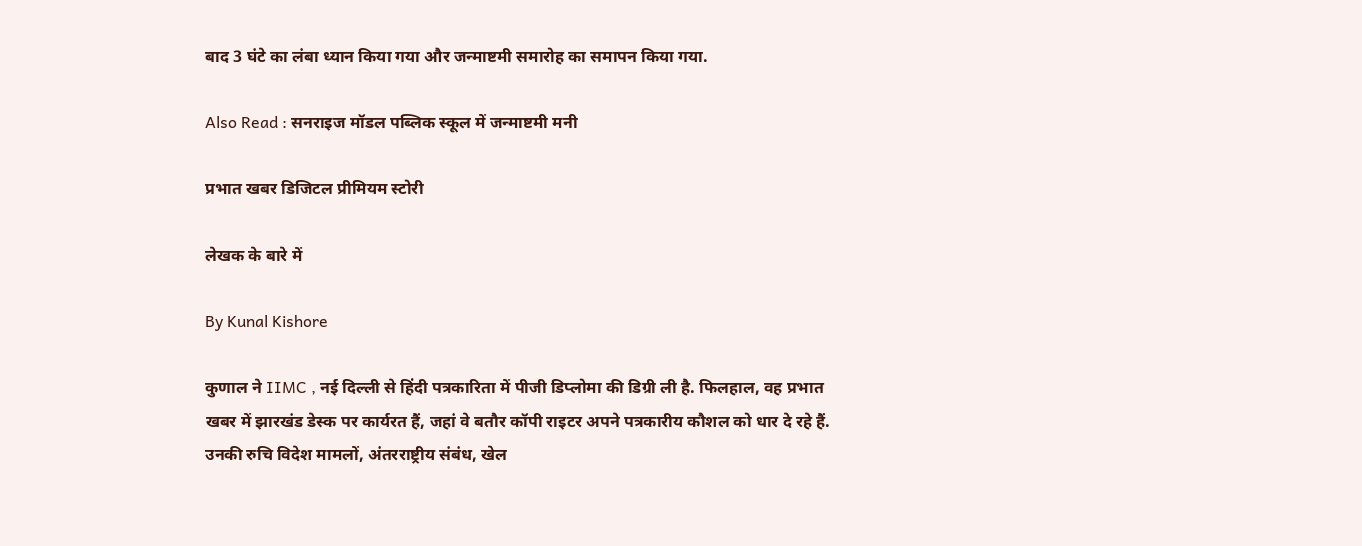बाद 3 घंटे का लंबा ध्यान किया गया और जन्माष्टमी समारोह का समापन किया गया.

Also Read : सनराइज मॉडल पब्लिक स्कूल में जन्माष्टमी मनी

प्रभात खबर डिजिटल प्रीमियम स्टोरी

लेखक के बारे में

By Kunal Kishore

कुणाल ने IIMC , नई दिल्ली से हिंदी पत्रकारिता में पीजी डिप्लोमा की डिग्री ली है. फिलहाल, वह प्रभात खबर में झारखंड डेस्क पर कार्यरत हैं, जहां वे बतौर कॉपी राइटर अपने पत्रकारीय कौशल को धार दे रहे हैं. उनकी रुचि विदेश मामलों, अंतरराष्ट्रीय संबंध, खेल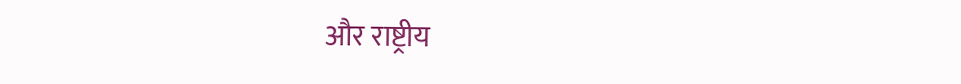और राष्ट्रीय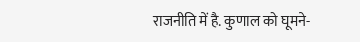राजनीति में है. कुणाल को घूमने-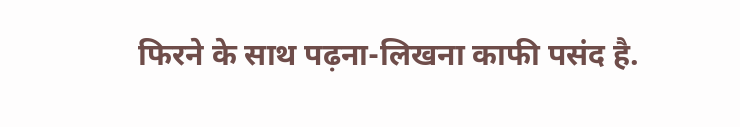फिरने के साथ पढ़ना-लिखना काफी पसंद है.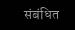संबंधित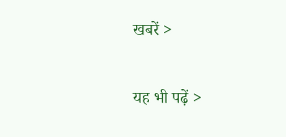खबरें >

यह भी पढ़ें >